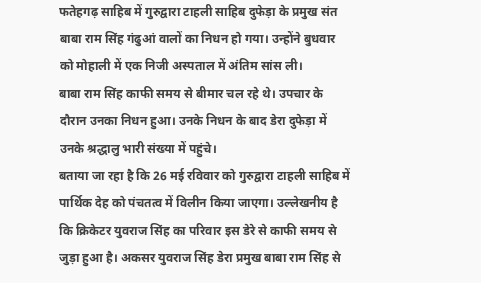फतेहगढ़ साहिब में गुरुद्वारा टाहली साहिब दुफेड़ा के प्रमुख संत बाबा राम सिंह गंढुआं वालों का निधन हो गया। उन्होंने बुधवार को मोहाली में एक निजी अस्पताल में अंतिम सांस ली।
बाबा राम सिंह काफी समय से बीमार चल रहे थे। उपचार के दौरान उनका निधन हुआ। उनके निधन के बाद डेरा दुफेड़ा में उनके श्रद्धालु भारी संख्या में पहुंचे।
बताया जा रहा है कि 26 मई रविवार को गुरुद्वारा टाहली साहिब में पार्थिक देह को पंचतत्व में विलीन किया जाएगा। उल्लेखनीय है कि क्रिकेटर युवराज सिंह का परिवार इस डेरे से काफी समय से जुड़ा हुआ है। अकसर युवराज सिंह डेरा प्रमुख बाबा राम सिंह से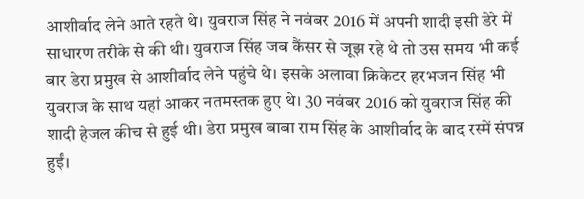आशीर्वाद लेने आते रहते थे। युवराज सिंह ने नवंबर 2016 में अपनी शादी इसी डेरे में साधारण तरीके से की थी। युवराज सिंह जब कैंसर से जूझ रहे थे तो उस समय भी कई बार डेरा प्रमुख से आशीर्वाद लेने पहुंचे थे। इसके अलावा क्रिकेटर हरभजन सिंह भी युवराज के साथ यहां आकर नतमस्तक हुए थे। 30 नवंबर 2016 को युवराज सिंह की शादी हेजल कीच से हुई थी। डेरा प्रमुख बाबा राम सिंह के आशीर्वाद के बाद रस्में संपन्न हुईं।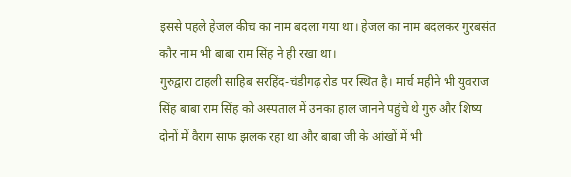इससे पहले हेजल कीच का नाम बदला गया था। हेजल का नाम बदलकर गुरबसंत कौर नाम भी बाबा राम सिंह ने ही रखा था।
गुरुद्वारा टाहली साहिब सरहिंद-चंडीगढ़ रोड पर स्थित है। मार्च महीने भी युवराज सिंह बाबा राम सिंह को अस्पताल में उनका हाल जानने पहुंचे थे गुरु और शिष्य दोनों में वैराग साफ झलक रहा था और बाबा जी के आंखों में भी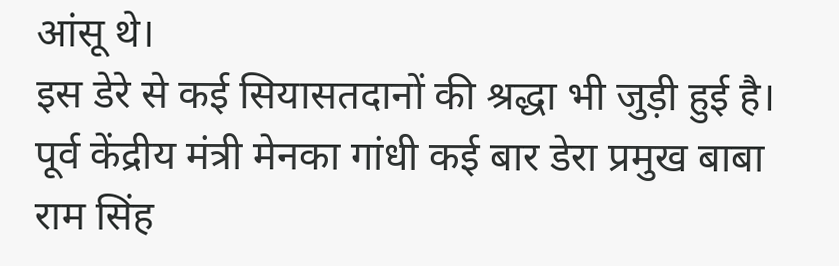आंसू थे।
इस डेरे से कई सियासतदानों की श्रद्धा भी जुड़ी हुई है। पूर्व केंद्रीय मंत्री मेनका गांधी कई बार डेरा प्रमुख बाबा राम सिंह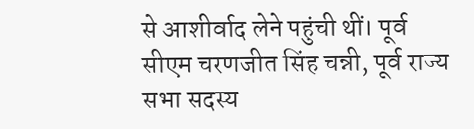से आशीर्वाद लेने पहुंची थीं। पूर्व सीएम चरणजीत सिंह चन्नी, पूर्व राज्य सभा सदस्य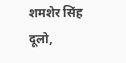शमशेर सिंह दूलो,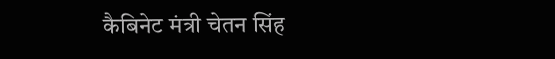कैबिनेट मंत्री चेतन सिंह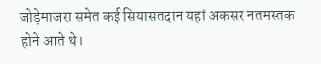जोड़ेमाजरा समेत कई सियासतदान यहां अकसर नतमस्तक होने आते थे।